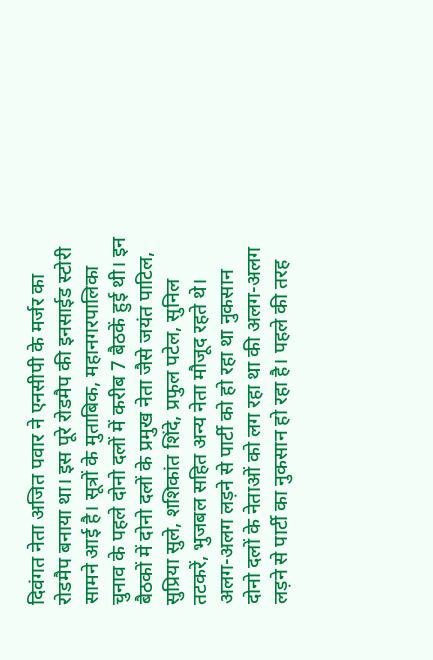दिवंगत नेता अजित पवार ने एनसीपी के मर्जर का रोडमैप बनाया था। इस पूरे रोडमैप की इनसाईड स्टोरी सामने आई है। सूत्रों के मुताबिक, महानगरपालिका चुनाव के पहले दोनो दलों में करीब 7 बैठकें हुई थी। इन बैठकों में दोनो दलों के प्रमुख नेता जैसे जयंत पाटिल, सुप्रिया सुले, शशिकांत शिंदे, प्रफुल पटेल, सुनिल तटकरें, भुजबल सहित अन्य नेता मौजूद रहते थे।
अलग-अलग लड़ने से पार्टी को हो रहा था नुकसान
दोनो दलों के नेताओं को लग रहा था की अलग-अलग लड़ने से पार्टी का नुकसान हो रहा है। पहले की तरह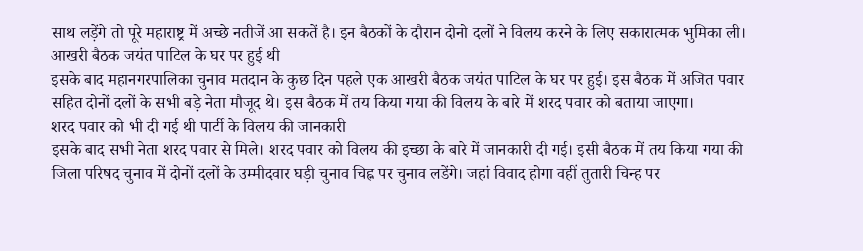साथ लड़ेंगे तो पूरे महाराष्ट्र में अच्छे नतीजें आ सकतें है। इन बैठकों के दौरान दोनो दलों ने विलय करने के लिए सकारात्मक भुमिका ली।
आखरी बैठक जयंत पाटिल के घर पर हुई थी
इसके बाद महानगरपालिका चुनाव मतदान के कुछ दिन पहले एक आखरी बैठक जयंत पाटिल के घर पर हुई। इस बैठक में अजित पवार सहित दोनों दलों के सभी बड़े नेता मौजूद थे। इस बैठक में तय किया गया की विलय के बारे में शरद पवार को बताया जाएगा।
शरद पवार को भी दी गई थी पार्टी के विलय की जानकारी
इसके बाद सभी नेता शरद पवार से मिले। शरद पवार को विलय की इच्छा के बारे में जानकारी दी गई। इसी बैठक में तय किया गया की जिला परिषद चुनाव में दोनों दलों के उम्मीदवार घड़ी चुनाव चिह्न पर चुनाव लडेंगे। जहां विवाद होगा वहीं तुतारी चिन्ह पर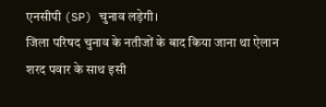एनसीपी (SP) चुनाव लड़ेगी।
जिला परिषद चुनाव के नतीजों के बाद किया जाना था ऐलान
शरद पवार के साथ इसी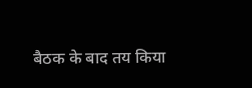बैठक के बाद तय किया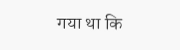गया था कि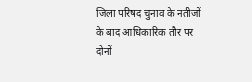जिला परिषद चुनाव के नतीजों के बाद आधिकारिक तौर पर दोनों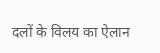दलों के विलय का ऐलान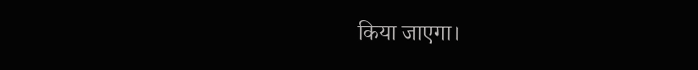किया जाएगा।